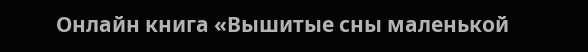Онлайн книга «Вышитые сны маленькой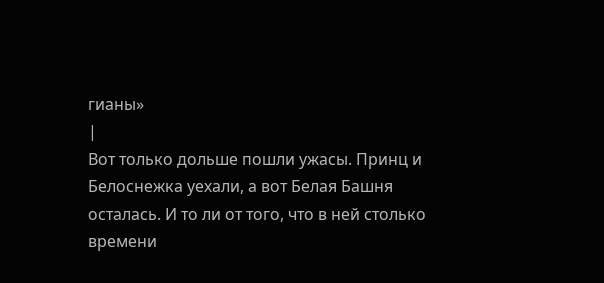гианы»
|
Вот только дольше пошли ужасы. Принц и Белоснежка уехали, а вот Белая Башня осталась. И то ли от того, что в ней столько времени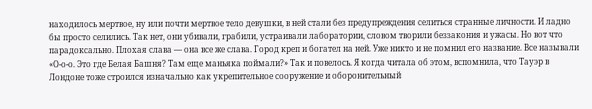находилось мертвое, ну или почти мертвое тело девушки, в ней стали без предупреждения селиться странные личности. И ладно бы просто селились. Так нет, они убивали, грабили, устраивали лаборатории, словом творили беззакония и ужасы. Но вот что парадоксально. Плохая слава — она все же слава. Город креп и богател на ней. Уже никто и не помнил его название. Все называли «О-о-о. Это где Белая Башня? Там еще маньяка поймали?» Так и повелось. Я когда читала об этом, вспомнила, что Тауэр в Лондоне тоже строился изначально как укрепительное сооружение и оборонительный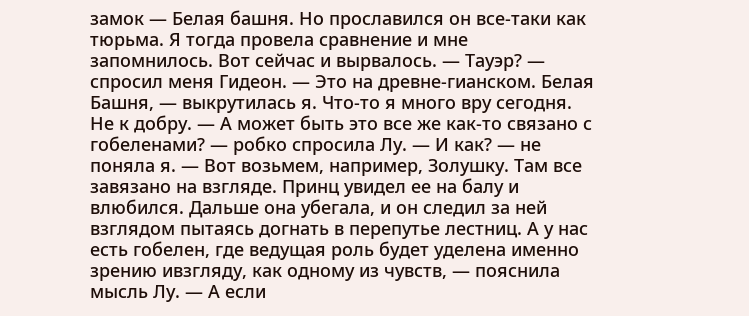замок — Белая башня. Но прославился он все-таки как тюрьма. Я тогда провела сравнение и мне запомнилось. Вот сейчас и вырвалось. — Тауэр? — спросил меня Гидеон. — Это на древне-гианском. Белая Башня, — выкрутилась я. Что-то я много вру сегодня. Не к добру. — А может быть это все же как-то связано с гобеленами? — робко спросила Лу. — И как? — не поняла я. — Вот возьмем, например, Золушку. Там все завязано на взгляде. Принц увидел ее на балу и влюбился. Дальше она убегала, и он следил за ней взглядом пытаясь догнать в перепутье лестниц. А у нас есть гобелен, где ведущая роль будет уделена именно зрению ивзгляду, как одному из чувств, — пояснила мысль Лу. — А если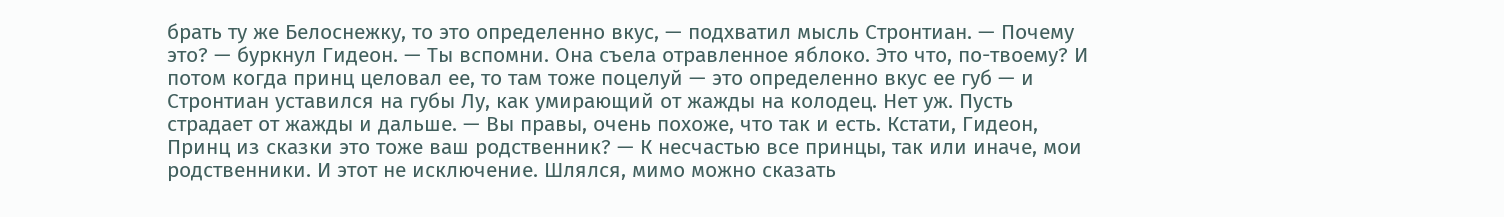брать ту же Белоснежку, то это определенно вкус, — подхватил мысль Стронтиан. — Почему это? — буркнул Гидеон. — Ты вспомни. Она съела отравленное яблоко. Это что, по-твоему? И потом когда принц целовал ее, то там тоже поцелуй — это определенно вкус ее губ — и Стронтиан уставился на губы Лу, как умирающий от жажды на колодец. Нет уж. Пусть страдает от жажды и дальше. — Вы правы, очень похоже, что так и есть. Кстати, Гидеон, Принц из сказки это тоже ваш родственник? — К несчастью все принцы, так или иначе, мои родственники. И этот не исключение. Шлялся, мимо можно сказать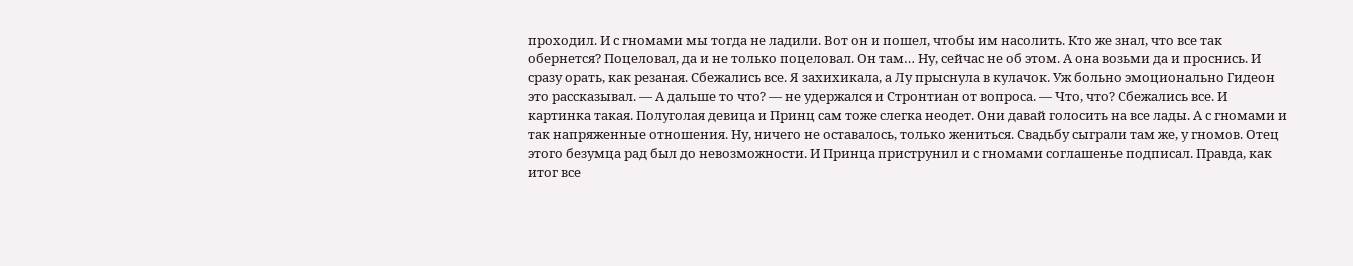проходил. И с гномами мы тогда не ладили. Вот он и пошел, чтобы им насолить. Кто же знал, что все так обернется? Поцеловал, да и не только поцеловал. Он там… Ну, сейчас не об этом. А она возьми да и проснись. И сразу орать, как резаная. Сбежались все. Я захихикала, а Лу прыснула в кулачок. Уж больно эмоционально Гидеон это рассказывал. — А дальше то что? — не удержался и Стронтиан от вопроса. — Что, что? Сбежались все. И картинка такая. Полуголая девица и Принц сам тоже слегка неодет. Они давай голосить на все лады. А с гномами и так напряженные отношения. Ну, ничего не оставалось, только жениться. Свадьбу сыграли там же, у гномов. Отец этого безумца рад был до невозможности. И Принца приструнил и с гномами соглашенье подписал. Правда, как итог все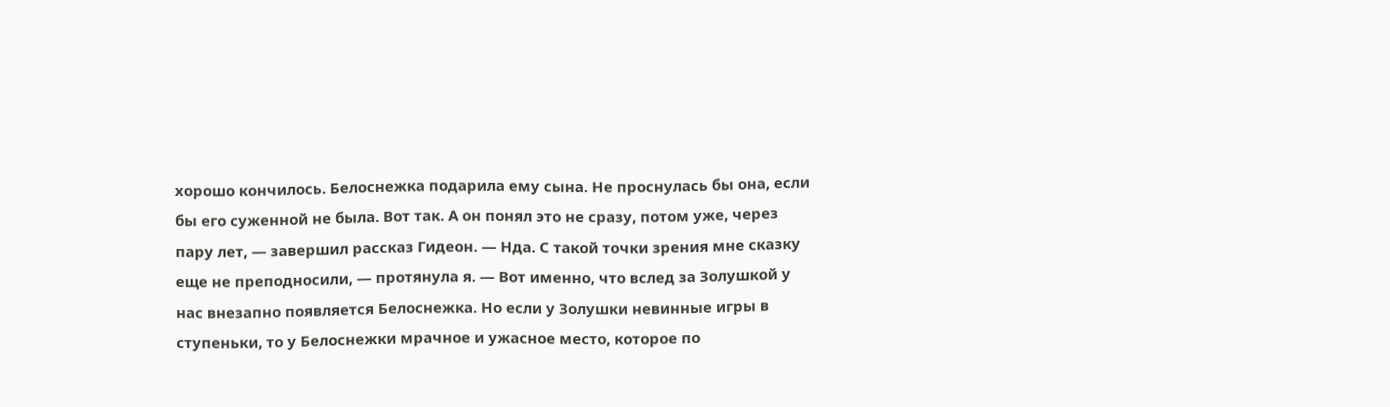хорошо кончилось. Белоснежка подарила ему сына. Не проснулась бы она, если бы его суженной не была. Вот так. А он понял это не сразу, потом уже, через пару лет, — завершил рассказ Гидеон. — Нда. С такой точки зрения мне сказку еще не преподносили, — протянула я. — Вот именно, что вслед за Золушкой у нас внезапно появляется Белоснежка. Но если у Золушки невинные игры в ступеньки, то у Белоснежки мрачное и ужасное место, которое по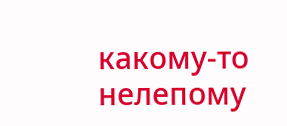какому-то нелепому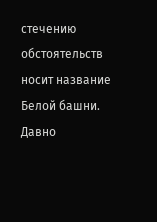стечению обстоятельств носит название Белой башни. Давно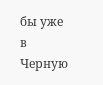бы уже в Черную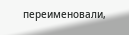переименовали,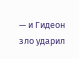— и Гидеон зло ударил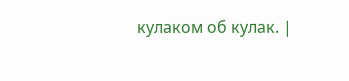кулаком об кулак. |